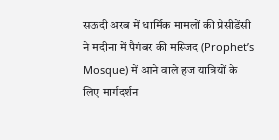सऊदी अरब में धार्मिक मामलों की प्रेसीडेंसी ने मदीना में पैगंबर की मस्जिद (Prophet’s Mosque) में आने वाले हज यात्रियों के लिए मार्गदर्शन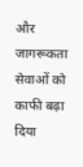और जागरूकता सेवाओं को काफी बढ़ा दिया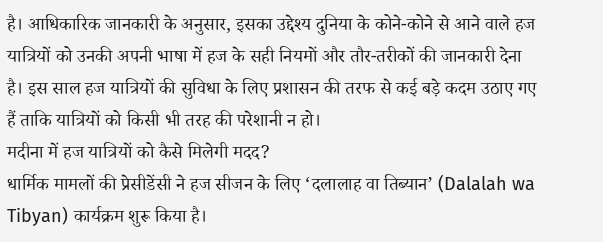है। आधिकारिक जानकारी के अनुसार, इसका उद्देश्य दुनिया के कोने-कोने से आने वाले हज यात्रियों को उनकी अपनी भाषा में हज के सही नियमों और तौर-तरीकों की जानकारी देना है। इस साल हज यात्रियों की सुविधा के लिए प्रशासन की तरफ से कई बड़े कदम उठाए गए हैं ताकि यात्रियों को किसी भी तरह की परेशानी न हो।
मदीना में हज यात्रियों को कैसे मिलेगी मदद?
धार्मिक मामलों की प्रेसीडेंसी ने हज सीजन के लिए ‘दलालाह वा तिब्यान’ (Dalalah wa Tibyan) कार्यक्रम शुरू किया है।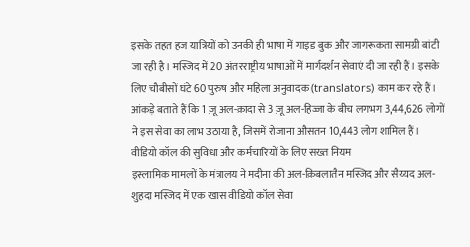इसके तहत हज यात्रियों को उनकी ही भाषा में गाइड बुक और जागरूकता सामग्री बांटी जा रही है। मस्जिद में 20 अंतरराष्ट्रीय भाषाओं में मार्गदर्शन सेवाएं दी जा रही हैं। इसके लिए चौबीसों घंटे 60 पुरुष और महिला अनुवादक (translators) काम कर रहे हैं। आंकड़े बताते हैं कि 1 ज़ू अल-क़ादा से 3 ज़ू अल-हिज्जा के बीच लगभग 3,44,626 लोगों ने इस सेवा का लाभ उठाया है, जिसमें रोजाना औसतन 10,443 लोग शामिल हैं।
वीडियो कॉल की सुविधा और कर्मचारियों के लिए सख्त नियम
इस्लामिक मामलों के मंत्रालय ने मदीना की अल-क़िबलातैन मस्जिद और सैय्यद अल-शुहदा मस्जिद में एक खास वीडियो कॉल सेवा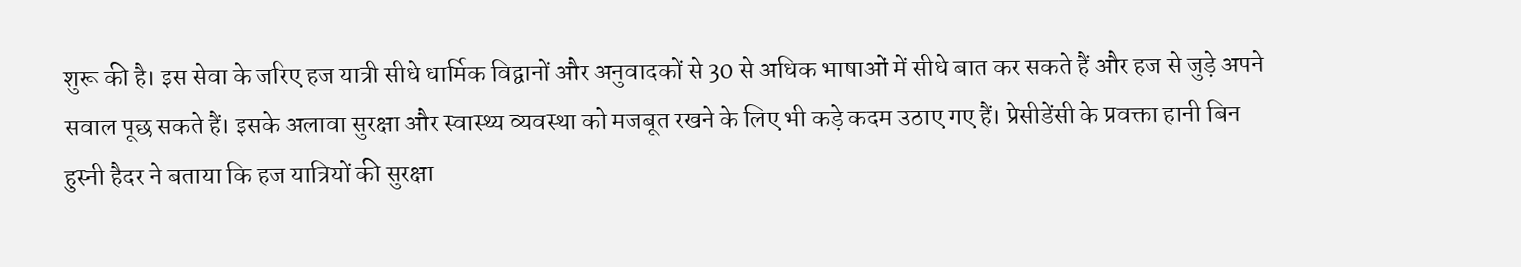शुरू की है। इस सेवा के जरिए हज यात्री सीधे धार्मिक विद्वानों और अनुवादकों से 30 से अधिक भाषाओं में सीधे बात कर सकते हैं और हज से जुड़े अपने सवाल पूछ सकते हैं। इसके अलावा सुरक्षा और स्वास्थ्य व्यवस्था को मजबूत रखने के लिए भी कड़े कदम उठाए गए हैं। प्रेसीडेंसी के प्रवक्ता हानी बिन हुस्नी हैदर ने बताया कि हज यात्रियों की सुरक्षा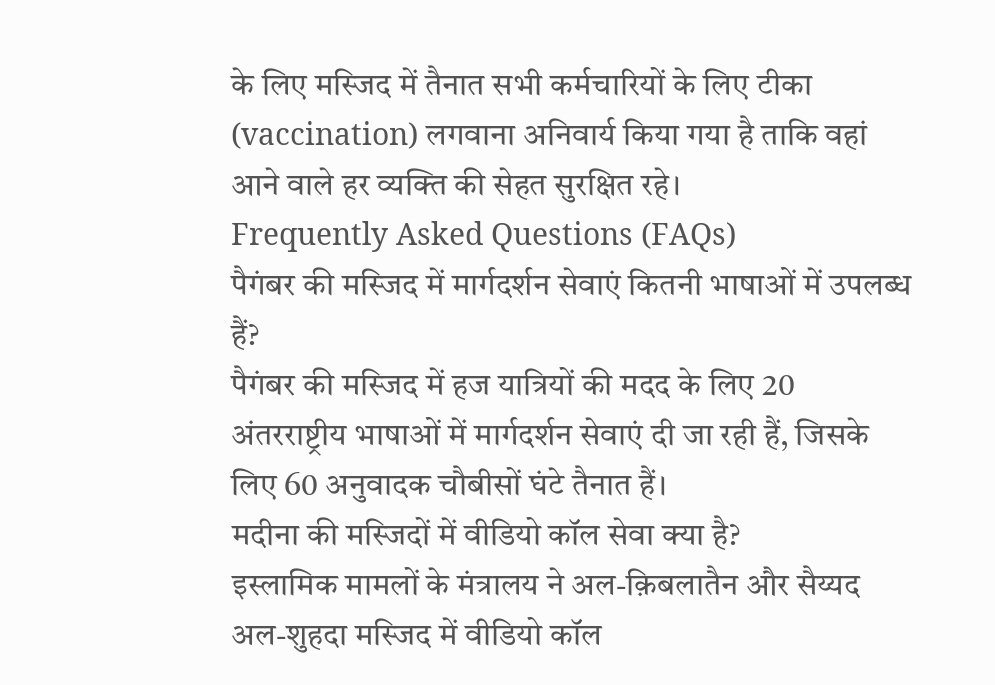के लिए मस्जिद में तैनात सभी कर्मचारियों के लिए टीका (vaccination) लगवाना अनिवार्य किया गया है ताकि वहां आने वाले हर व्यक्ति की सेहत सुरक्षित रहे।
Frequently Asked Questions (FAQs)
पैगंबर की मस्जिद में मार्गदर्शन सेवाएं कितनी भाषाओं में उपलब्ध हैं?
पैगंबर की मस्जिद में हज यात्रियों की मदद के लिए 20 अंतरराष्ट्रीय भाषाओं में मार्गदर्शन सेवाएं दी जा रही हैं, जिसके लिए 60 अनुवादक चौबीसों घंटे तैनात हैं।
मदीना की मस्जिदों में वीडियो कॉल सेवा क्या है?
इस्लामिक मामलों के मंत्रालय ने अल-क़िबलातैन और सैय्यद अल-शुहदा मस्जिद में वीडियो कॉल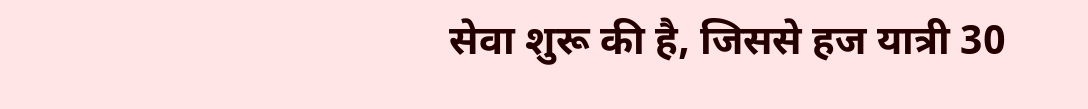सेवा शुरू की है, जिससे हज यात्री 30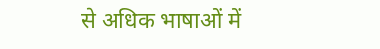से अधिक भाषाओं में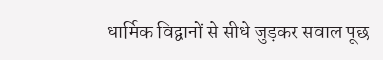धार्मिक विद्वानों से सीधे जुड़कर सवाल पूछ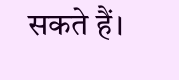सकते हैं।